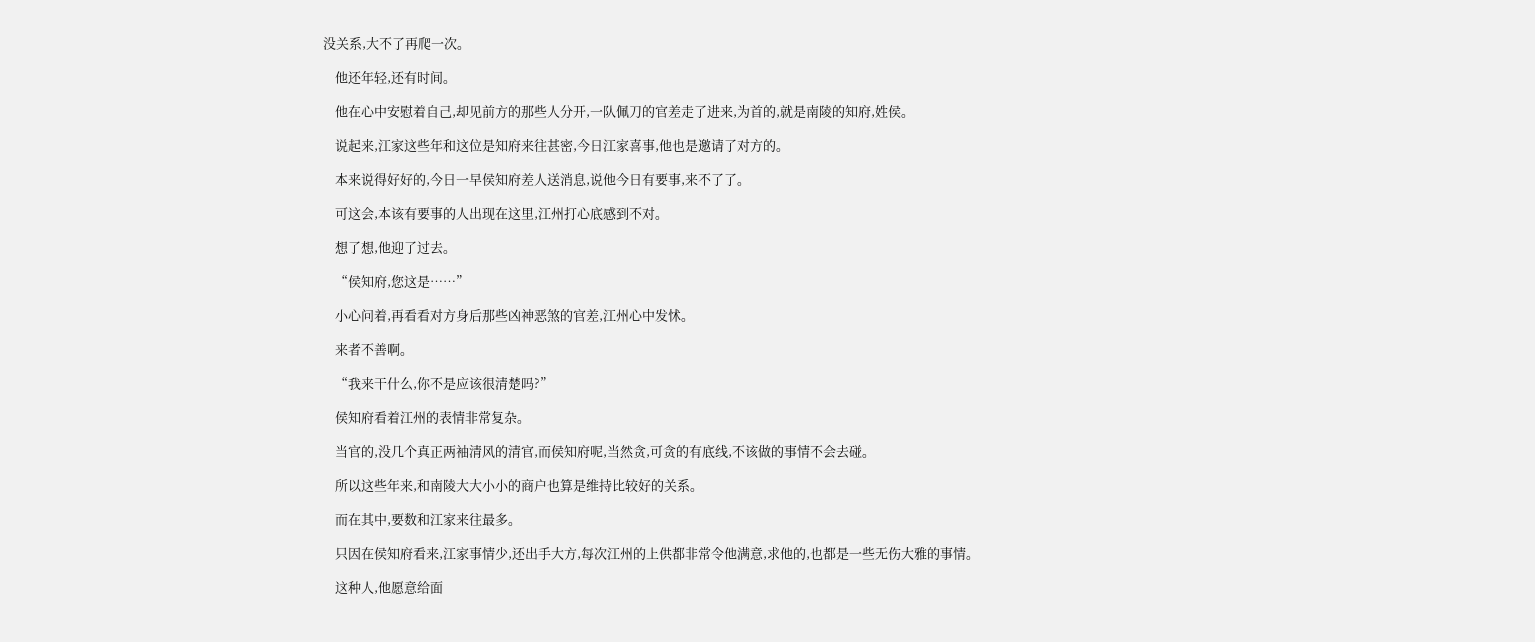没关系,大不了再爬一次。

    他还年轻,还有时间。

    他在心中安慰着自己,却见前方的那些人分开,一队佩刀的官差走了进来,为首的,就是南陵的知府,姓侯。

    说起来,江家这些年和这位是知府来往甚密,今日江家喜事,他也是邀请了对方的。

    本来说得好好的,今日一早侯知府差人送消息,说他今日有要事,来不了了。

    可这会,本该有要事的人出现在这里,江州打心底感到不对。

    想了想,他迎了过去。

    “侯知府,您这是……”

    小心问着,再看看对方身后那些凶神恶煞的官差,江州心中发怵。

    来者不善啊。

    “我来干什么,你不是应该很清楚吗?”

    侯知府看着江州的表情非常复杂。

    当官的,没几个真正两袖清风的清官,而侯知府呢,当然贪,可贪的有底线,不该做的事情不会去碰。

    所以这些年来,和南陵大大小小的商户也算是维持比较好的关系。

    而在其中,要数和江家来往最多。

    只因在侯知府看来,江家事情少,还出手大方,每次江州的上供都非常令他满意,求他的,也都是一些无伤大雅的事情。

    这种人,他愿意给面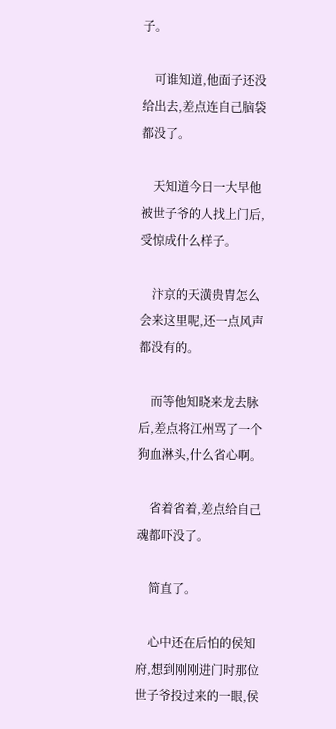子。

    可谁知道,他面子还没给出去,差点连自己脑袋都没了。

    天知道今日一大早他被世子爷的人找上门后,受惊成什么样子。

    汴京的天潢贵胄怎么会来这里呢,还一点风声都没有的。

    而等他知晓来龙去脉后,差点将江州骂了一个狗血淋头,什么省心啊。

    省着省着,差点给自己魂都吓没了。

    简直了。

    心中还在后怕的侯知府,想到刚刚进门时那位世子爷投过来的一眼,侯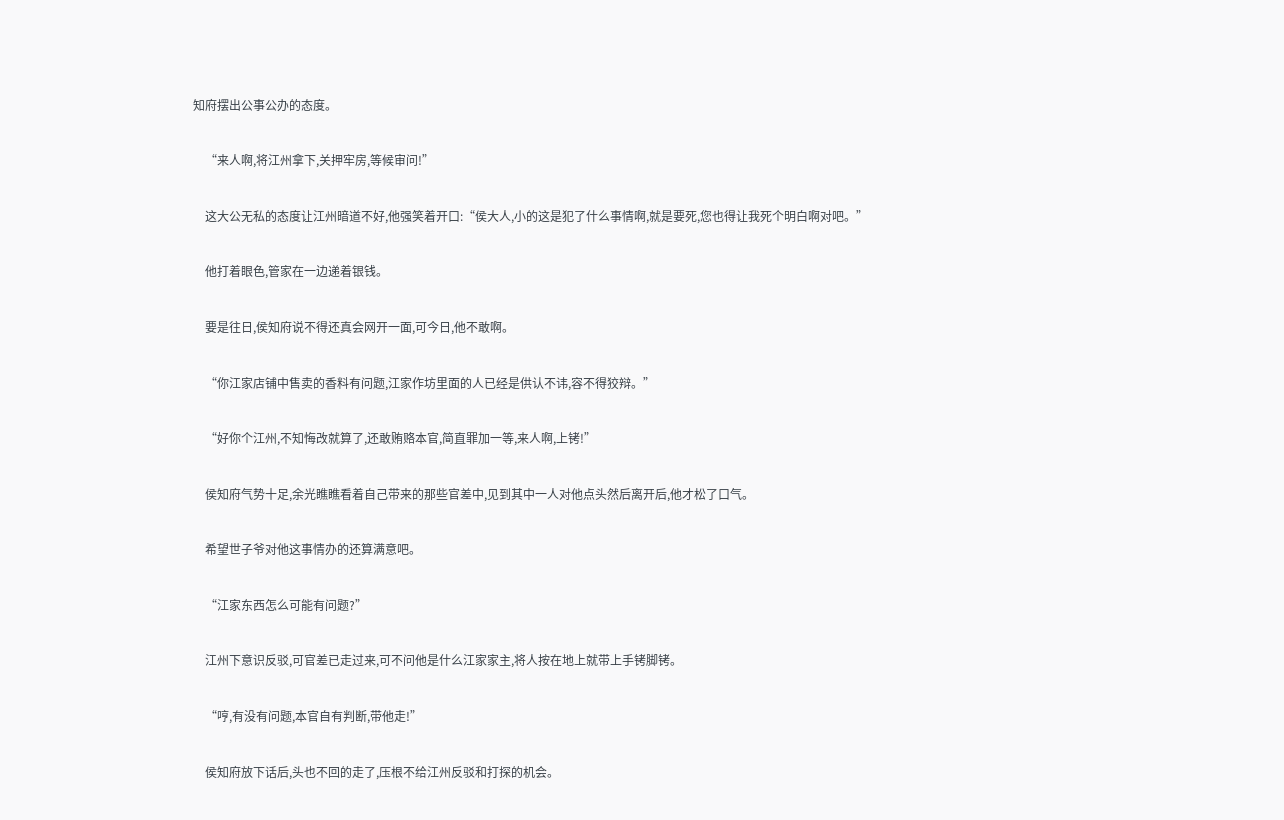知府摆出公事公办的态度。

    “来人啊,将江州拿下,关押牢房,等候审问!”

    这大公无私的态度让江州暗道不好,他强笑着开口:“侯大人,小的这是犯了什么事情啊,就是要死,您也得让我死个明白啊对吧。”

    他打着眼色,管家在一边递着银钱。

    要是往日,侯知府说不得还真会网开一面,可今日,他不敢啊。

    “你江家店铺中售卖的香料有问题,江家作坊里面的人已经是供认不讳,容不得狡辩。”

    “好你个江州,不知悔改就算了,还敢贿赂本官,简直罪加一等,来人啊,上铐!”

    侯知府气势十足,余光瞧瞧看着自己带来的那些官差中,见到其中一人对他点头然后离开后,他才松了口气。

    希望世子爷对他这事情办的还算满意吧。

    “江家东西怎么可能有问题?”

    江州下意识反驳,可官差已走过来,可不问他是什么江家家主,将人按在地上就带上手铐脚铐。

    “哼,有没有问题,本官自有判断,带他走!”

    侯知府放下话后,头也不回的走了,压根不给江州反驳和打探的机会。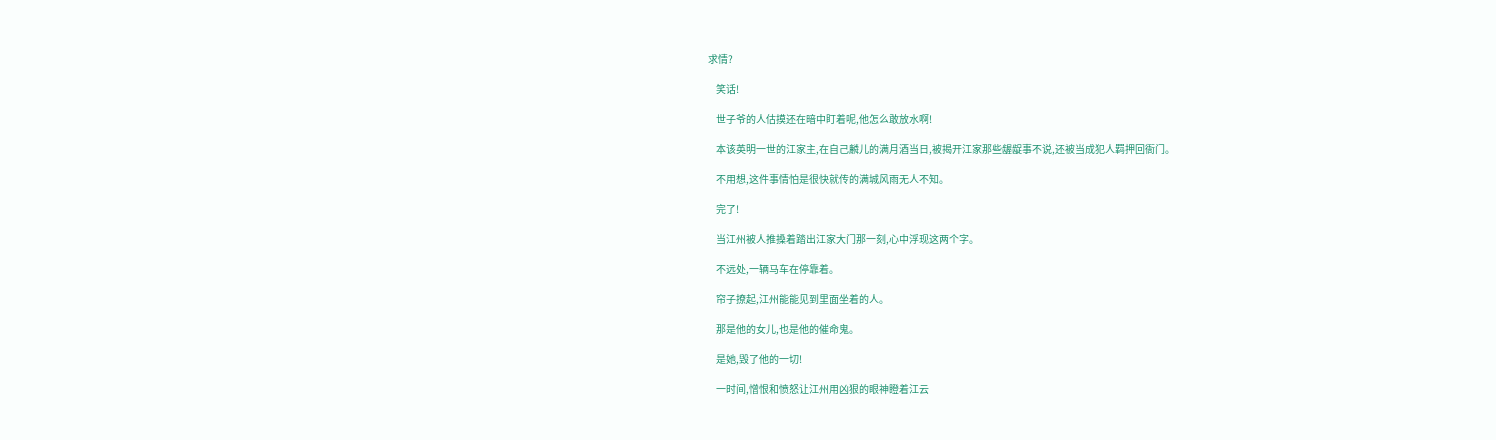求情?

    笑话!

    世子爷的人估摸还在暗中盯着呢,他怎么敢放水啊!

    本该英明一世的江家主,在自己麟儿的满月酒当日,被揭开江家那些龌龊事不说,还被当成犯人羁押回衙门。

    不用想,这件事情怕是很快就传的满城风雨无人不知。

    完了!

    当江州被人推搡着踏出江家大门那一刻,心中浮现这两个字。

    不远处,一辆马车在停靠着。

    帘子撩起,江州能能见到里面坐着的人。

    那是他的女儿,也是他的催命鬼。

    是她,毁了他的一切!

    一时间,憎恨和愤怒让江州用凶狠的眼神瞪着江云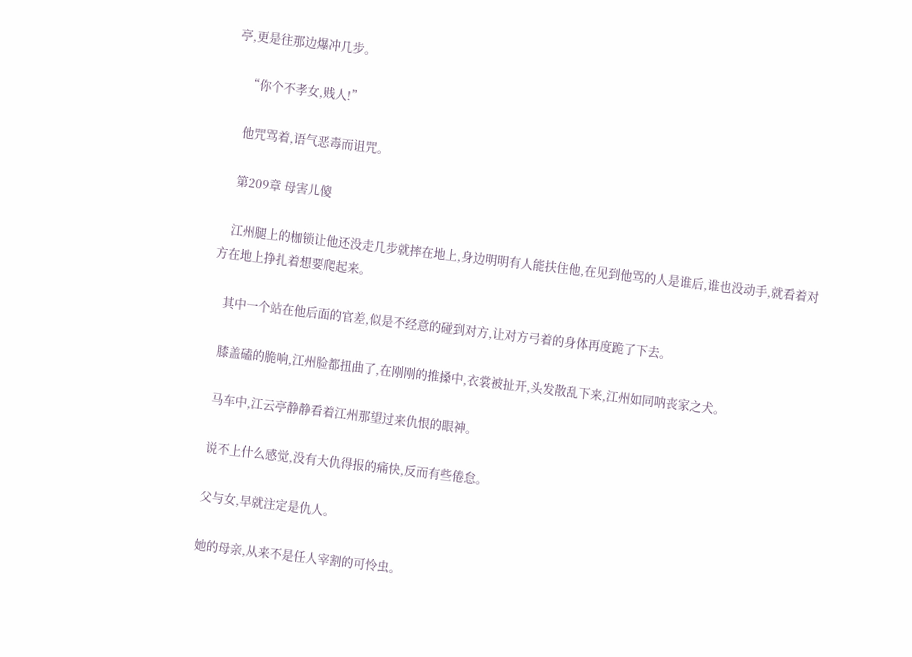亭,更是往那边爆冲几步。

    “你个不孝女,贱人!”

    他咒骂着,语气恶毒而诅咒。

    第209章 母害儿傻

    江州腿上的枷锁让他还没走几步就摔在地上,身边明明有人能扶住他,在见到他骂的人是谁后,谁也没动手,就看着对方在地上挣扎着想要爬起来。

    其中一个站在他后面的官差,似是不经意的碰到对方,让对方弓着的身体再度跪了下去。

    膝盖磕的脆响,江州脸都扭曲了,在刚刚的推搡中,衣裳被扯开,头发散乱下来,江州如同呐丧家之犬。

    马车中,江云亭静静看着江州那望过来仇恨的眼神。

    说不上什么感觉,没有大仇得报的痛快,反而有些倦怠。

    父与女,早就注定是仇人。

    她的母亲,从来不是任人宰割的可怜虫。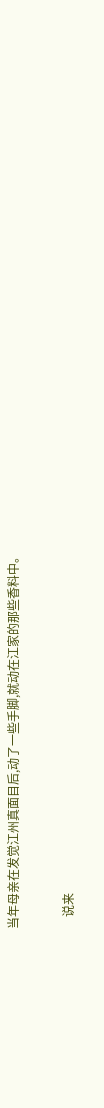当年母亲在发觉江州真面目后,动了一些手脚,就动在江家的那些香料中。

    说来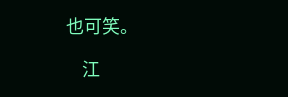也可笑。

    江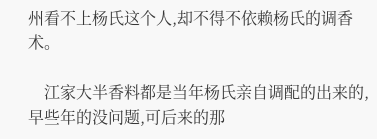州看不上杨氏这个人,却不得不依赖杨氏的调香术。

    江家大半香料都是当年杨氏亲自调配的出来的,早些年的没问题,可后来的那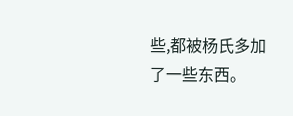些,都被杨氏多加了一些东西。